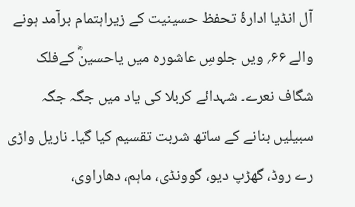آل انڈیا ادارۂ تحفظ حسینیت کے زیراہتمام برآمد ہونے والے ۶۶؍ ویں جلوسِ عاشورہ میں یاحسینؓ کےفلک شگاف نعرے۔ شہدائے کربلا کی یاد میں جگہ جگہ سبیلیں بنانے کے ساتھ شربت تقسیم کیا گیا۔ ناریل واڑی رے روڈ، گھڑپ دیو، گوونڈی، ماہم، دھاراوی،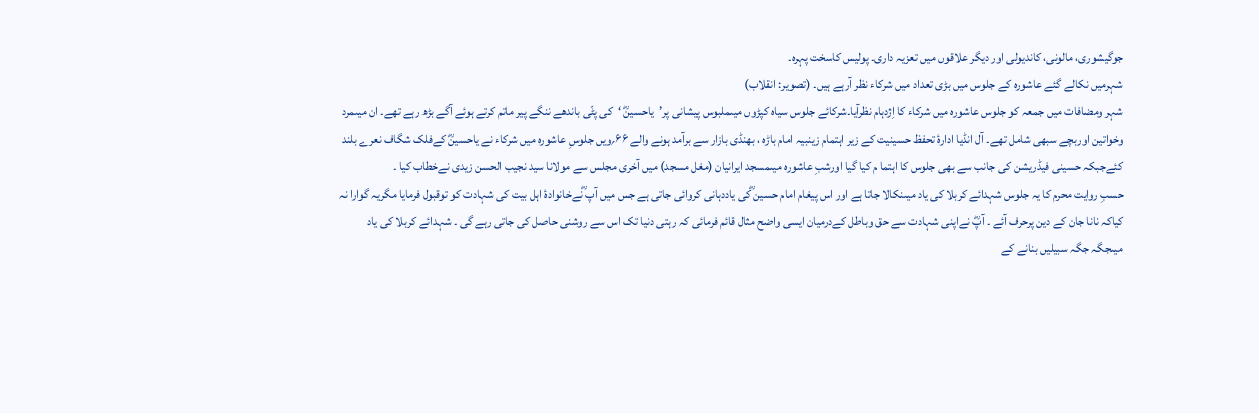جوگیشوری، مالونی، کاندیولی اور دیگر علاقوں میں تعزیہ داری۔ پولیس کاسخت پہرہ۔
شہرمیں نکالے گئے عاشورہ کے جلوس میں بڑی تعداد میں شرکاء نظر آرہے ہیں۔ (تصویر: انقلاب)
شہر ومضافات میں جمعہ کو جلوس عاشورہ میں شرکاء کا اِژدہام نظرآیا۔شرکائے جلوس سیاہ کپڑوں میںملبوس پیشانی پر’یاحسینؓ ‘کی پٹّی باندھے ننگے پیر ماتم کرتے ہوئے آگے بڑھ رہے تھے۔ ان میںمرد وخواتین اوربچے سبھی شامل تھے۔ آل انڈیا ادارۂ تحفظ حسینیت کے زیر اہتمام زینبیہ امام باڑہ ، بھنڈی بازار سے برآمد ہونے والے ۶۶؍ویں جلوسِ عاشورہ میں شرکاء نے یاحسینؓ کےفلک شگاف نعرے بلند کئےجبکہ حسینی فیڈریشن کی جانب سے بھی جلوس کا اہتما م کیا گیا اورشبِ عاشورہ میںمسجد ایرانیان (مغل مسجد) میں آخری مجلس سے مولانا سید نجیب الحسن زیدی نےخطاب کیا ۔
حسبِ روایت محرم کا یہ جلوس شہدائے کربلا کی یاد میںنکالا جاتا ہے اور اس پیغام امام حسین ؓکی یاددہانی کروائی جاتی ہے جس میں آپ ؓنےخانوادۂ اہل بیت کی شہادت کو توقبول فرمایا مگریہ گوارا نہ کیاکہ نانا جان کے دین پرحرف آئے ۔ آپؓ نےاپنی شہادت سے حق وباطل کےدرمیان ایسی واضح مثال قائم فرمائی کہ رہتی دنیا تک اس سے روشنی حاصل کی جاتی رہے گی ۔ شہدائے کربلا کی یاد میںجگہ جگہ سبیلیں بنانے کے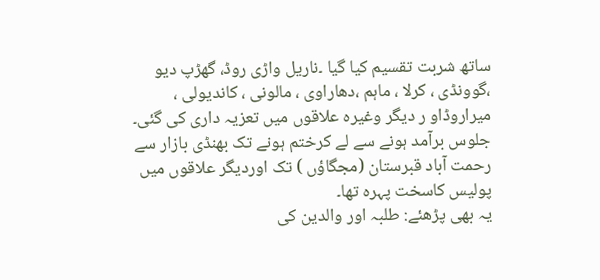ساتھ شربت تقسیم کیا گیا ۔ناریل واڑی روڈ، گھڑپ دیو ،گوونڈی ، کرلا ، ماہم ،دھاراوی ، مالونی ، کاندیولی ، میراروڈاو ر دیگر وغیرہ علاقوں میں تعزیہ داری کی گئی۔ جلوس برآمد ہونے سے لے کرختم ہونے تک بھنڈی بازار سے رحمت آباد قبرستان (مجگاؤں ) تک اوردیگر علاقوں میں پولیس کاسخت پہرہ تھا۔
یہ بھی پڑھئے: طلبہ اور والدین کی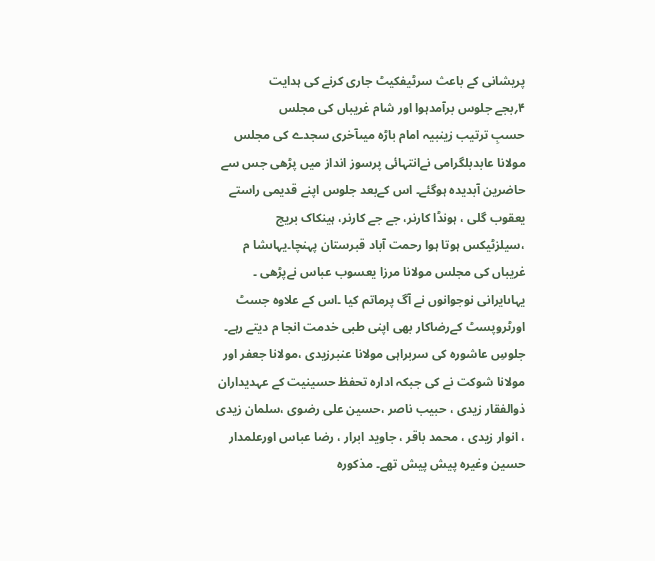پریشانی کے باعث سرٹیفکیٹ جاری کرنے کی ہدایت
۴؍بجے جلوس برآمدہوا اور شام غریباں کی مجلس
حسبِ ترتیب زینبیہ امام باڑہ میںآخری سجدے کی مجلس مولانا عابدبلگرامی نےانتہائی پرسوز انداز میں پڑھی جس سے حاضرین آبدیدہ ہوگئے۔ اس کےبعد جلوس اپنے قدیمی راستے یعقوب گلی ، ہونڈا کارنر، جے جے کارنر، ہینکاک بریج ،سیلزٹیکس ہوتا ہوا رحمت آباد قبرستان پہنچا۔یہاںشا م غریباں کی مجلس مولانا مرزا یعسوب عباس نےپڑھی ۔ یہاںایرانی نوجوانوں نے آگ پرماتم کیا ۔اس کے علاوہ جسٹ اورٹروپسٹ کےرضاکار بھی اپنی طبی خدمت انجا م دیتے رہے۔ جلوسِ عاشورہ کی سربراہی مولانا عنبرزیدی ،مولانا جعفر اور مولانا شوکت نے کی جبکہ ادارہ تحفظ حسینیت کے عہدیداران ذوالفقار زیدی ، حبیب ناصر ،حسین علی رضوی ،سلمان زیدی ، انوار زیدی ، محمد باقر ، جاوید ابرار ، رضا عباس اورعلمدار حسین وغیرہ پیش پیش تھے۔ مذکورہ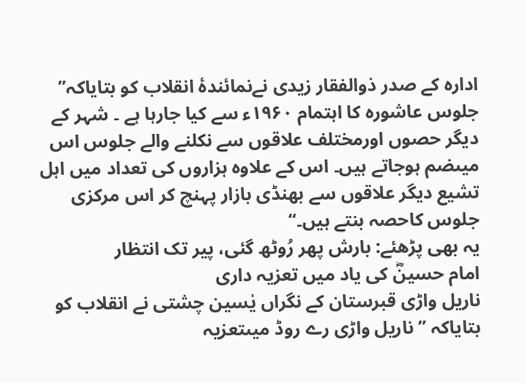ادارہ کے صدر ذوالفقار زیدی نےنمائندۂ انقلاب کو بتایاکہ’’ جلوس عاشورہ کا اہتمام ۱۹۶۰ء سے کیا جارہا ہے ۔ شہر کے دیگر حصوں اورمختلف علاقوں سے نکلنے والے جلوس اس میںضم ہوجاتے ہیں۔ اس کے علاوہ ہزاروں کی تعداد میں اہل تشیع دیگر علاقوں سے بھنڈی بازار پہنچ کر اس مرکزی جلوس کاحصہ بنتے ہیں۔‘‘
یہ بھی پڑھئے: بارش پھر رُوٹھ گئی، پیر تک انتظار
امام حسینؓ کی یاد میں تعزیہ داری
ناریل واڑی قبرستان کے نگراں یٰسین چشتی نے انقلاب کو بتایاکہ ’’ ناریل واڑی رے روڈ میںتعزیہ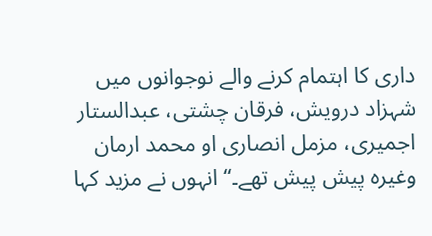داری کا اہتمام کرنے والے نوجوانوں میں شہزاد درویش، فرقان چشتی، عبدالستار اجمیری، مزمل انصاری او محمد ارمان وغیرہ پیش پیش تھے۔‘‘ انہوں نے مزید کہا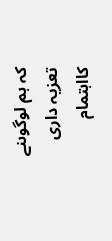کہ ہم لوگوںنے تعزیہ داری کااہتمام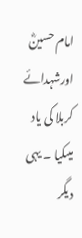امام حسینؓ اورشہدائے کربلا کی یاد میںکیا ۔ یہی دیگر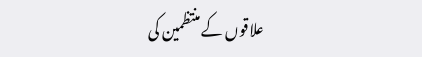علاقوں کے منتظمین کی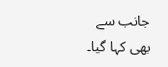جانب سے بھی کہا گیا۔